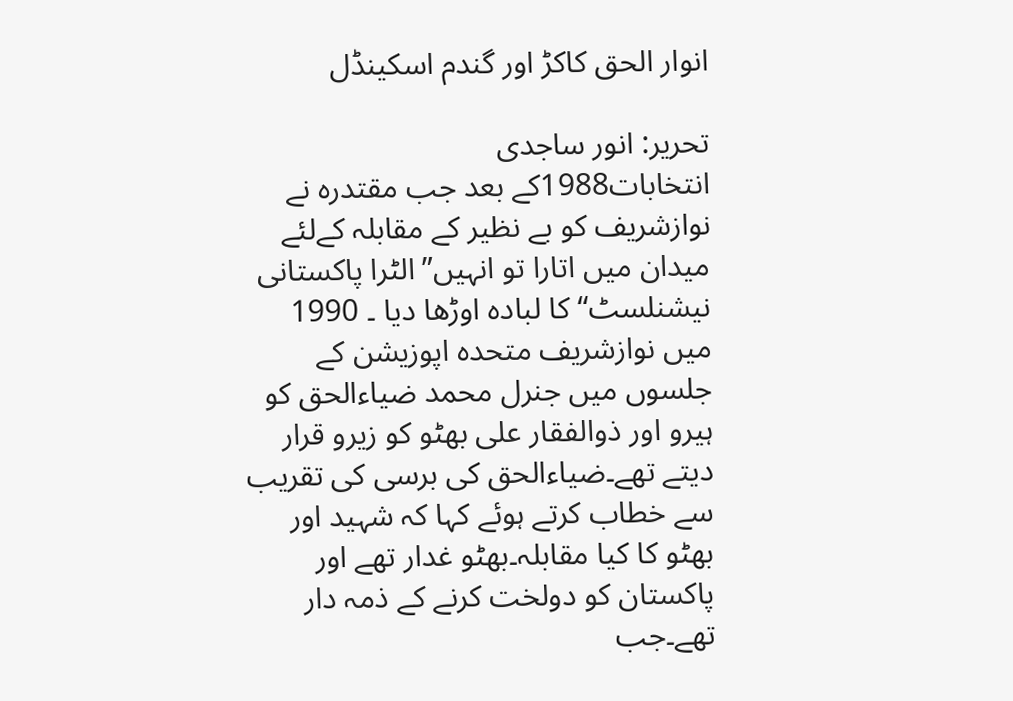انوار الحق کاکڑ اور گندم اسکینڈل

تحریر: انور ساجدی
انتخابات1988کے بعد جب مقتدرہ نے نوازشریف کو بے نظیر کے مقابلہ کےلئے میدان میں اتارا تو انہیں”الٹرا پاکستانی نیشنلسٹ“ کا لبادہ اوڑھا دیا ۔ 1990 میں نوازشریف متحدہ اپوزیشن کے جلسوں میں جنرل محمد ضیاءالحق کو ہیرو اور ذوالفقار علی بھٹو کو زیرو قرار دیتے تھے۔ضیاءالحق کی برسی کی تقریب سے خطاب کرتے ہوئے کہا کہ شہید اور بھٹو کا کیا مقابلہ۔بھٹو غدار تھے اور پاکستان کو دولخت کرنے کے ذمہ دار تھے۔جب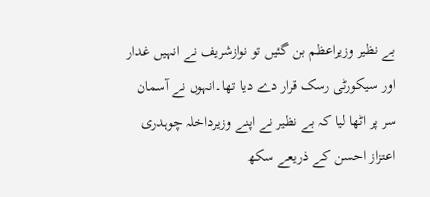بے نظیر وزیراعظم بن گئیں تو نوازشریف نے انہیں غدار اور سیکورٹی رسک قرار دے دیا تھا۔انہوں نے آسمان سر پر اٹھا لیا کہ بے نظیر نے اپنے وزیرداخلہ چوہدری اعتزاز احسن کے ذریعے سکھ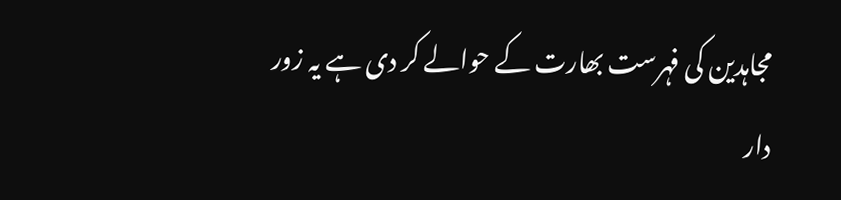مجاہدین کی فہرست بھارت کے حوالے کر دی ہے یہ زور دار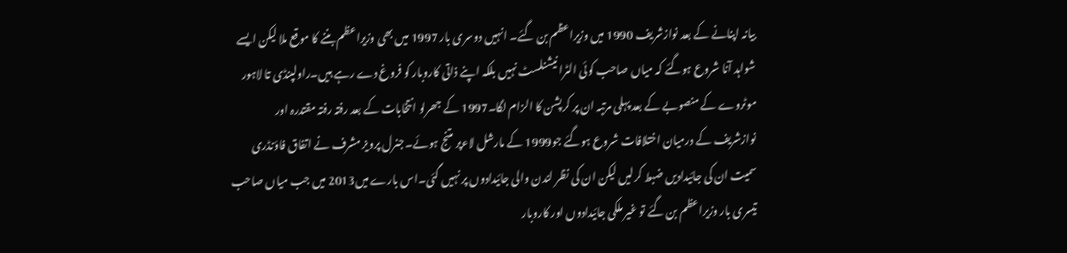بیانہ اپنانے کے بعد نوازشریف 1990 میں وزیراعظم بن گئے۔ انہیں دوسری بار 1997 میں بھی وزیراعظم بننے کا موقع ملا لیکن ایسے شواہد آنا شروع ہوگئے کہ میاں صاحب کوئی الٹرا نیشنلسٹ نہیں بلکہ اپنے ذاتی کاروبار کو فروغ دے رہے ہیں۔راولپنڈی تا لاہور موٹروے کے منصوبے کے بعد پہلی مرتبہ ان پر کرپشن کا الزام لگا۔1997 کے جھرلو انتخابات کے بعد رفتہ رفتہ مقتدرہ اور نوازشریف کے درمیان اختلافات شروع ہوگئے جو1999 کے مارشل لاءپر متنج ہوئے۔جنرل پرویز مشرف نے اتفاق فاؤنڈری سمیت ان کی جائیدادیں ضبط کرلیں لیکن ان کی نظر لندن والی جائیدادوں پر نہیں گئی۔اس بارے میں2013 میں جب میاں صاحب تیسری بار وزیراعظم بن گئے تو غیر ملکی جائیدادوں اور کاروبار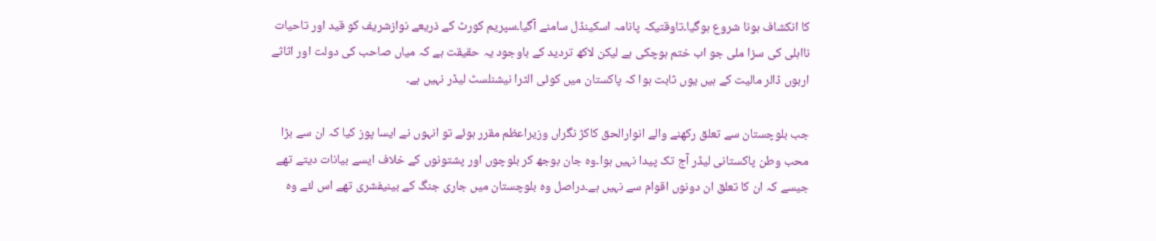کا انکشاف ہونا شروع ہوگیا۔تاوقتیکہ پانامہ اسکینڈل سامنے آگیا۔سپریم کورٹ کے ذریعے نوازشریف کو قید اور تاحیات نااہلی کی سزا ملی جو اب ختم ہوچکی ہے لیکن لاکھ تردید کے باوجود یہ حقیقت ہے کہ میاں صاحب کی دولت اور اثاثے اربوں ڈالر مالیت کے ہیں یوں ثابت ہوا کہ پاکستان میں کوئی الٹرا نیشنلسٹ لیڈر نہیں ہے۔

جب بلوچستان سے تعلق رکھنے والے انوارالحق کاکڑ نگراں وزیراعظم مقرر ہوئے تو انہوں نے ایسا پوز کیا کہ ان سے بڑا محب وطن پاکستانی لیڈر آج تک پیدا نہیں ہوا۔وہ جان بوجھ کر بلوچوں اور پشتونوں کے خلاف ایسے بیانات دیتے تھے جیسے کہ ان کا تعلق ان دونوں اقوام سے نہیں ہے۔دراصل وہ بلوچستان میں جاری جنگ کے بینیفشری تھے اس لئے وہ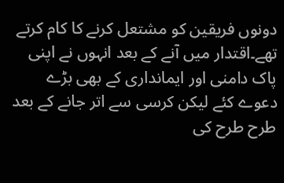دونوں فریقین کو مشتعل کرنے کا کام کرتے تھے۔اقتدار میں آنے کے بعد انہوں نے اپنی پاک دامنی اور ایمانداری کے بھی بڑے دعوے کئے لیکن کرسی سے اتر جانے کے بعد طرح طرح کی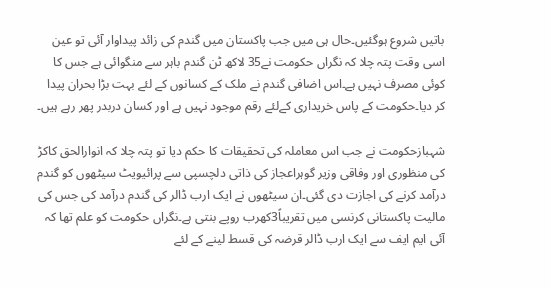باتیں شروع ہوگئیں۔حال ہی میں جب پاکستان میں گندم کی زائد پیداوار آئی تو عین اسی وقت پتہ چلا کہ نگراں حکومت نے35 لاکھ ٹن گندم باہر سے منگوائی ہے جس کا کوئی مصرف نہیں ہے۔اس اضافی گندم نے ملک کے کسانوں کے لئے بہت بڑا بحران پیدا کر دیا۔حکومت کے پاس خریداری کےلئے رقم موجود نہیں ہے اور کسان دربدر پھر رہے ہیں۔

شہبازحکومت نے جب اس معاملہ کی تحقیقات کا حکم دیا تو پتہ چلا کہ انوارالحق کاکڑ کی منظوری اور وفاقی وزیر گوہراعجاز کی ذاتی دلچسپی سے پرائیویٹ سیٹھوں کو گندم درآمد کرنے کی اجازت دی گئی۔ان سیٹھوں نے ایک ارب ڈالر کی گندم درآمد کی جس کی مالیت پاکستانی کرنسی میں تقریباً3کھرب روپے بنتی ہے۔نگراں حکومت کو علم تھا کہ آئی ایم ایف سے ایک ارب ڈالر قرضہ کی قسط لینے کے لئے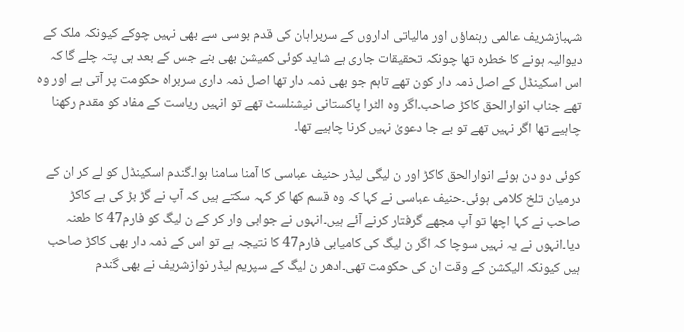شہبازشریف عالمی رہنماؤں اور مالیاتی اداروں کے سربراہان کی قدم بوسی سے بھی نہیں چوکے کیونکہ ملک کے دیوالیہ ہونے کا خطرہ تھا چونکہ تحقیقات جاری ہے شاید کوئی کمیشن بھی بنے جس کے بعد ہی پتہ چلے گا کہ اس اسکینڈل کے اصل ذمہ دار کون تھے تاہم جو بھی ذمہ دار تھا اصل ذمہ داری سربراہ حکومت پر آتی ہے اور وہ تھے جناب انوارالحق کاکڑ صاحب۔اگر وہ الٹرا پاکستانی نیشنلسٹ تھے تو انہیں ریاست کے مفاد کو مقدم رکھنا چاہیے تھا اگر نہیں تھے تو بے جا دعویٰ نہیں کرنا چاہیے تھا۔

کوئی دو دن ہوئے انوارالحق کاکڑ اور ن لیگی لیڈر حنیف عباسی کا آمنا سامنا ہوا۔گندم اسکینڈل کو لے کر ان کے درمیان تلخ کلامی ہوئی۔حنیف عباسی نے کہا کہ وہ قسم کھا کر کہہ سکتے ہیں کہ آپ نے گڑ بڑ کی ہے کاکڑ صاحب نے کہا اچھا تو آپ مجھے گرفتار کرنے آئے ہیں۔انہوں نے جوابی وار کر کے ن لیگ کو فارم47 کا طعنہ دیا۔انہوں نے یہ نہیں سوچا کہ اگر ن لیگ کی کامیابی فارم47 کا نتیجہ ہے تو اس کے ذمہ دار بھی کاکڑ صاحب ہیں کیونکہ الیکشن کے وقت ان کی حکومت تھی۔ادھر ن لیگ کے سپریم لیڈر نوازشریف نے بھی گندم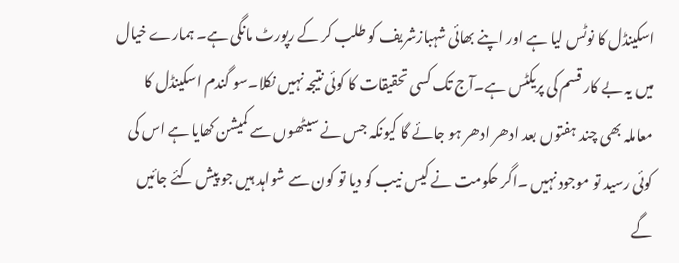اسکینڈل کا نوٹس لیا ہے اور اپنے بھائی شہبازشریف کو طلب کر کے رپورٹ مانگی ہے۔ ہمارے خیال میں یہ بے کار قسم کی پریکٹس ہے۔آج تک کسی تحقیقات کا کوئی نتیجہ نہیں نکلا۔سو گندم اسکینڈل کا معاملہ بھی چند ہفتوں بعد ادھر ادھر ہو جائے گا کیونکہ جس نے سیٹھوں سے کمیشن کھایا ہے اس کی کوئی رسید تو موجود نہیں ۔اگر حکومت نے کیس نیب کو دیا تو کون سے شواہد ہیں جو پیش کئے جائیں گے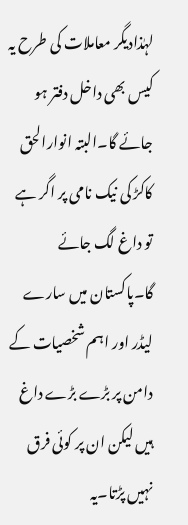لہٰذادیگر معاملات کی طرح یہ کیس بھی داخل دفتر ہو جائے گا۔البتہ انوارالحق کاکڑ کی نیک نامی پر اگر ہے تو داغ لگ جائے گا۔پاکستان میں سارے لیڈر اور اہم شخصیات کے دامن پر بڑے بڑے داغ ہیں لیکن ان پر کوئی فرق نہیں پڑتا۔یہ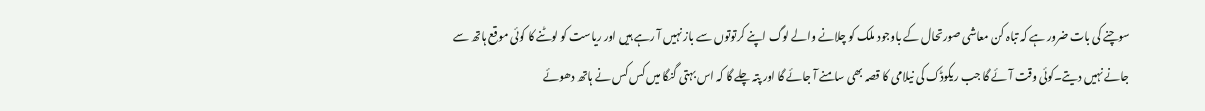سوچنے کی بات ضرور ہے کہ تباہ کن معاشی صورتحال کے باوجود ملک کو چلانے والے لوگ اپنے کرتوتوں سے باز نہیں آ رہے ہیں اور ریاست کو لوٹنے کا کوئی موقع ہاتھ سے جانے نہیں دیتے۔کوئی وقت آئے گا جب ریکوڈک کی نیلامی کا قصہ بھی سامنے آ جائے گا اور پتہ چلے گا کہ اس بہتی گنگا میں کس کس نے ہاتھ دھوئے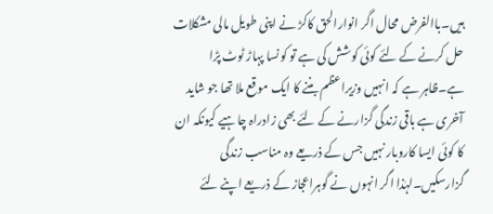ہیں۔باالفرض محال اگر انوارالحق کاکڑ نے اپنی طویل مالی مشکلات حل کرنے کے لئے کوئی کوشش کی ہے تو کونسا پہاڑ ٹوٹ پڑا ہے۔ظاہر ہے کہ انہیں وزیراعظم بننے کا ایک موقع ملا تھا جو شاید آخری ہے باقی زندگی گزارنے کے لئے بھی زادراہ چاہیے کیونکہ ان کا کوئی ایسا کاروبار نہیں جس کے ذریعے وہ مناسب زندگی گزارسکیں۔لہٰذا اگر انہوں نے گوہراعجاز کے ذریعے اپنے لئے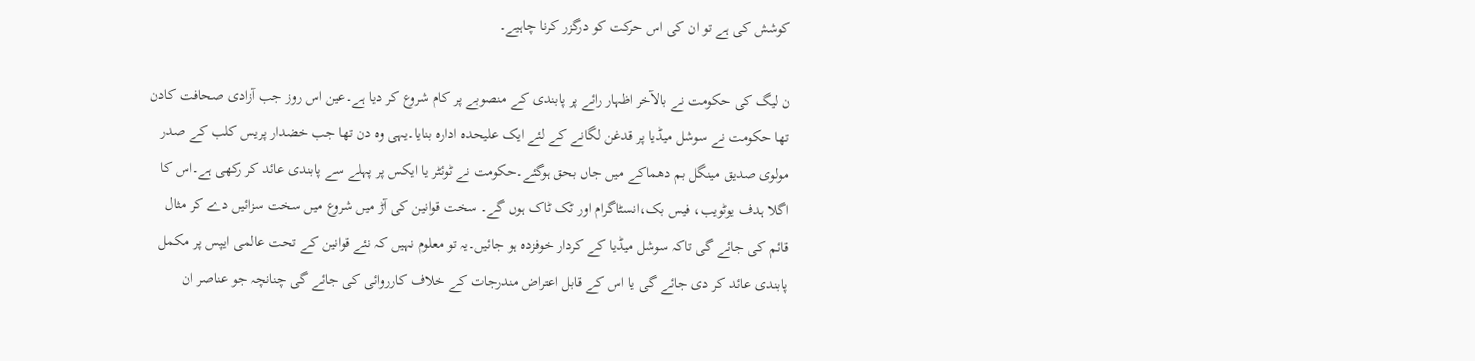کوشش کی ہے تو ان کی اس حرکت کو درگزر کرنا چاہیے۔

ن لیگ کی حکومت نے بالآخر اظہار رائے پر پابندی کے منصوبے پر کام شروع کر دیا ہے۔عین اس روز جب آزادی صحافت کادن تھا حکومت نے سوشل میڈیا پر قدغن لگانے کے لئے ایک علیحدہ ادارہ بنایا۔یہی وہ دن تھا جب خضدار پریس کلب کے صدر مولوی صدیق مینگل بم دھماکے میں جاں بحق ہوگئے۔حکومت نے ٹوئٹر یا ایکس پر پہلے سے پابندی عائد کر رکھی ہے۔اس کا اگلا ہدف یوٹویب، فیس بک،انسٹاگرام اور ٹک ٹاک ہوں گے۔ سخت قوانین کی آڑ میں شروع میں سخت سزائیں دے کر مثال قائم کی جائے گی تاکہ سوشل میڈیا کے کردار خوفزدہ ہو جائیں۔یہ تو معلوم نہیں کہ نئے قوانین کے تحت عالمی ایپس پر مکمل پابندی عائد کر دی جائے گی یا اس کے قابل اعتراض مندرجات کے خلاف کارروائی کی جائے گی چنانچہ جو عناصر ان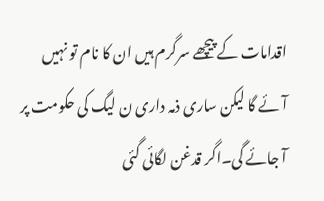اقدامات کے پیچھے سرگرم ہیں ان کا نام تو نہیں آئے گا لیکن ساری ذمہ داری ن لیگ کی حکومت پر آ جائے گی۔اگر قدغن لگائی گئی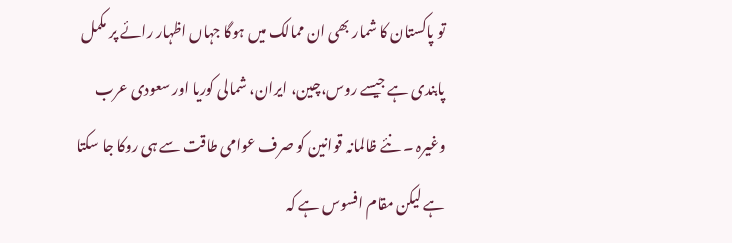تو پاکستان کا شمار بھی ان ممالک میں ہوگا جہاں اظہار رائے پر مکمل پابندی ہے جیسے روس،چین، ایران، شمالی کوریا اور سعودی عرب وغیرہ ۔ نئے ظالمانہ قوانین کو صرف عوامی طاقت سے ہی روکا جا سکتا ہے لیکن مقام افسوس ہے کہ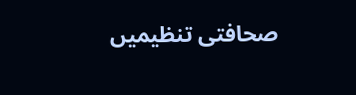صحافتی تنظیمیں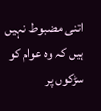اتنی مضبوط نہیں ہیں کہ وہ عوام کو سڑکوں پر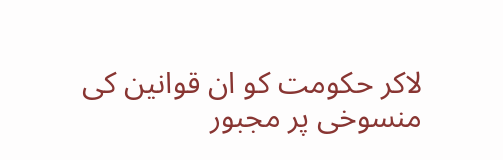لاکر حکومت کو ان قوانین کی منسوخی پر مجبور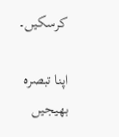کرسکیں۔

اپنا تبصرہ بھیجیں